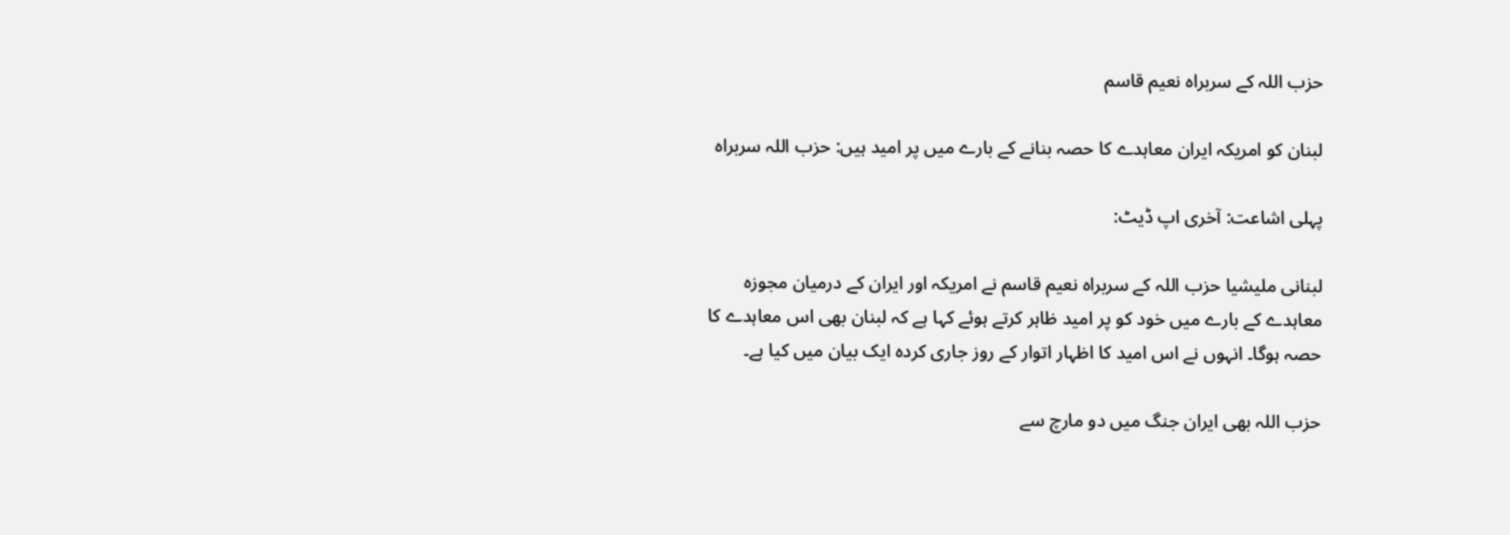حزب اللہ کے سربراہ نعیم قاسم

لبنان کو امریکہ ایران معاہدے کا حصہ بنانے کے بارے میں پر امید ہیں: حزب اللہ سربراہ

پہلی اشاعت: آخری اپ ڈیٹ:

لبنانی ملیشیا حزب اللہ کے سربراہ نعیم قاسم نے امریکہ اور ایران کے درمیان مجوزہ معاہدے کے بارے میں خود کو پر امید ظاہر کرتے ہوئے کہا ہے کہ لبنان بھی اس معاہدے کا حصہ ہوگا۔ انہوں نے اس امید کا اظہار اتوار کے روز جاری کردہ ایک بیان میں کیا ہے۔

حزب اللہ بھی ایران جنگ میں دو مارچ سے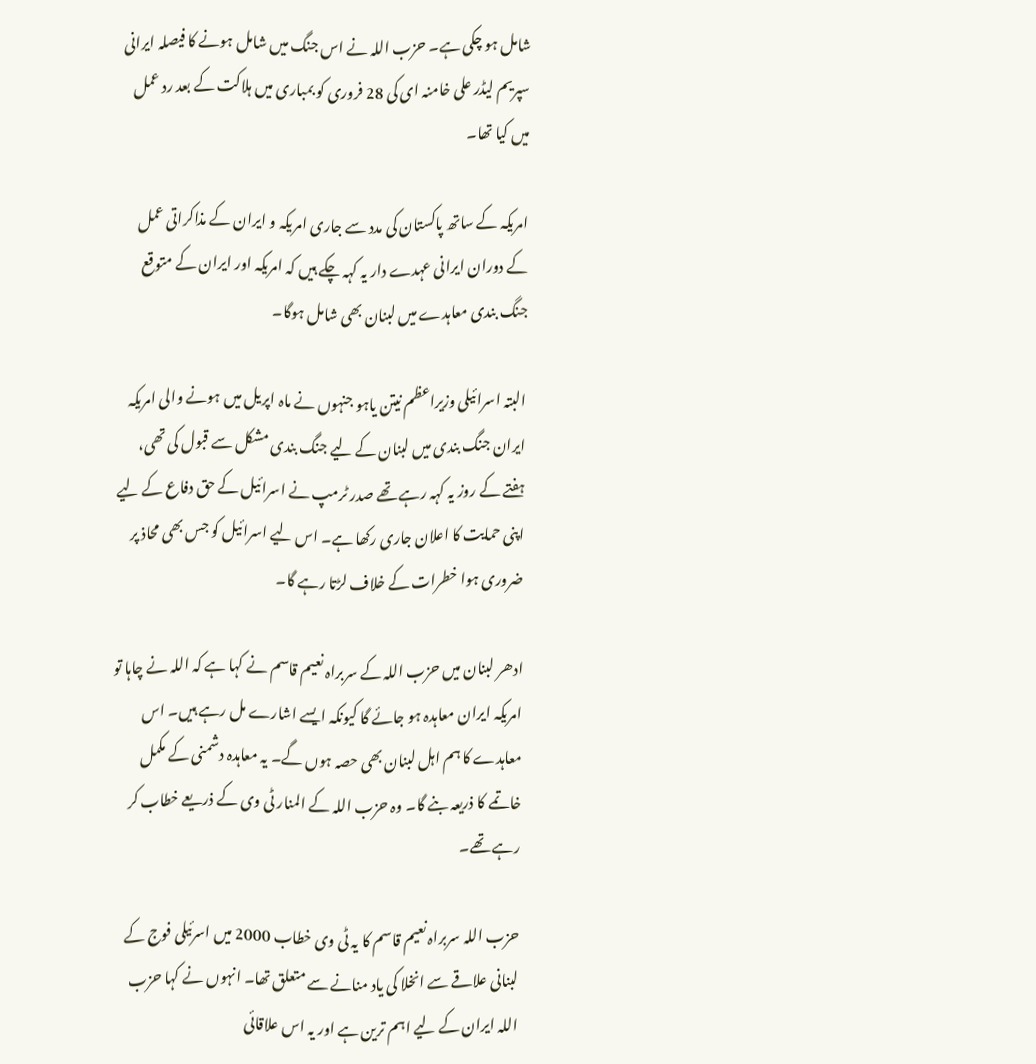شامل ہو چکی ہے۔ حزب اللہ نے اس جنگ میں شامل ہونے کا فیصلہ ایرانی سپریم لیڈر علی خامنہ ای کی 28 فروری کو بمباری میں ہلاکت کے بعد رد عمل میں کیا تھا۔

امریکہ کے ساتھ پاکستان کی مدد سے جاری امریکہ و ایران کے مذاکراتی عمل کے دوران ایرانی عہدے دار یہ کہہ چکے ہیں کہ امریکہ اور ایران کے متوقع جنگ بندی معاہدے میں لبنان بھی شامل ہوگا۔

البتہ اسرائیلی وزیراعظم نیتن یاہو جنہوں نے ماہ اپریل میں ہونے والی امریکہ ایران جنگ بندی میں لبنان کے لیے جنگ بندی مشکل سے قبول کی تھی، ہفتے کے روز یہ کہہ رہے تھے صدر ٹرمپ نے اسرائیل کے حق دفاع کے لیے اپنی حمایت کا اعلان جاری رکھا ہے۔ اس لیے اسرائیل کو جس بھی محاذ پر ضروری ہوا خطرات کے خلاف لڑتا رہے گا۔

ادھر لبنان میں حزب اللہ کے سربراہ نعیم قاسم نے کہا ہے کہ اللہ نے چاہا تو امریکہ ایران معاہدہ ہو جائے گا کیونکہ ایسے اشارے مل رہے ہیں۔ اس معاہدے کا ہم اہل لبنان بھی حصہ ہوں گے۔ یہ معاہدہ دشمنی کے مکمل خاتمے کا ذریعہ بنے گا۔ وہ حزب اللہ کے المنار ٹی وی کے ذریعے خطاب کر رہے تھے۔

حزب اللہ سربراہ نعیم قاسم کا یہ ٹی وی خطاب 2000 میں اسرئیلی فوج کے لبنانی علاقے سے انخلا کی یاد منانے سے متعلق تھا۔ انہوں نے کہا حزب اللہ ایران کے لیے اہم ترین ہے اور یہ اس علاقائی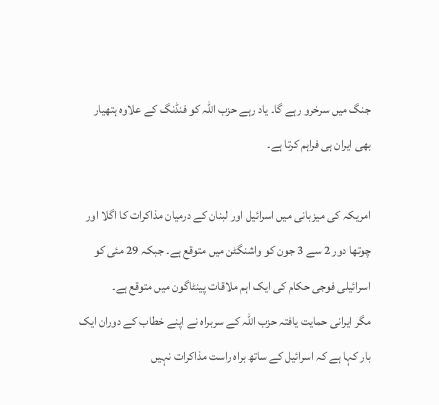جنگ میں سرخرو رہے گا۔ یاد رہے حزب اللہ کو فنڈنگ کے علاوہ ہتھیار بھی ایران ہی فراہم کرتا ہے۔

امریکہ کی میزبانی میں اسرائیل اور لبنان کے درمیان مذاکرات کا اگلا اور چوتھا دور 2 سے 3 جون کو واشنگٹن میں متوقع ہے۔ جبکہ 29 مئی کو اسرائیلی فوجی حکام کی ایک اہم ملاقات پینٹاگون میں متوقع ہے۔
مگر ایرانی حمایت یافتہ حزب اللہ کے سربراہ نے اپنے خطاب کے دوران ایک بار کہا ہے کہ اسرائیل کے ساتھ براہ راست مذاکرات نہیں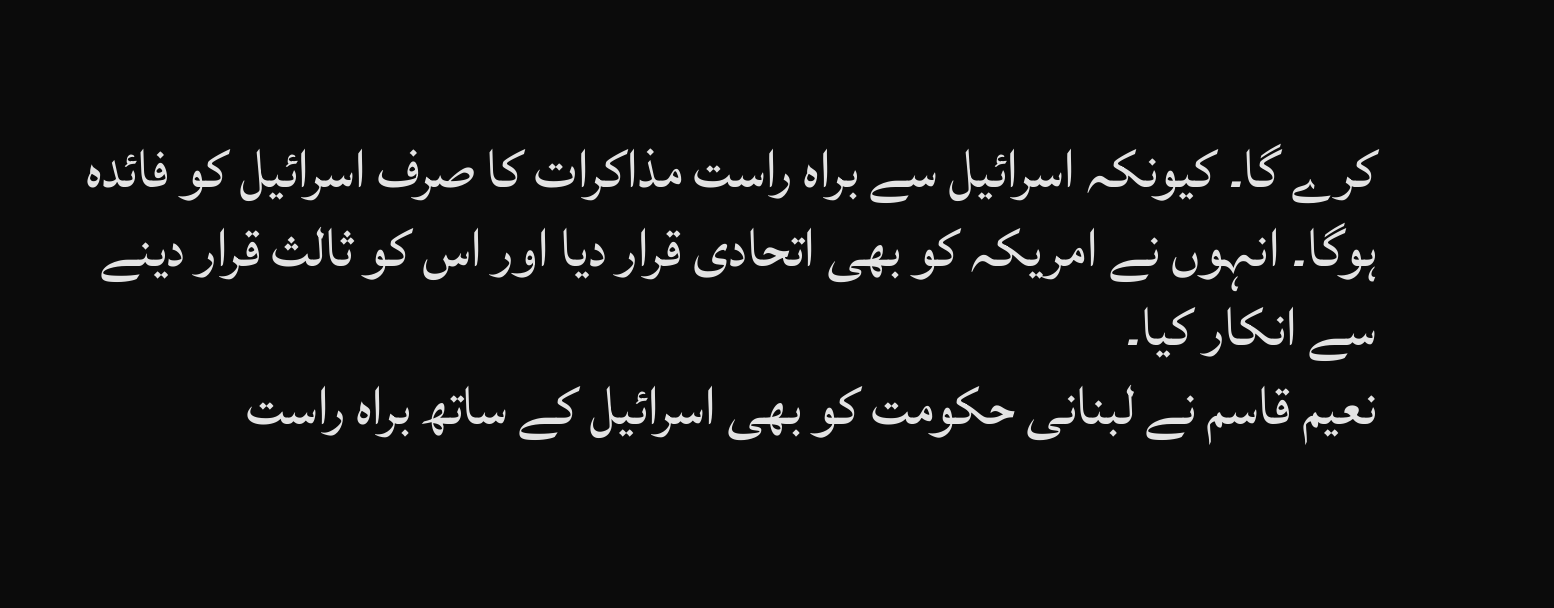کرے گا۔ کیونکہ اسرائیل سے براہ راست مذاکرات کا صرف اسرائیل کو فائدہ ہوگا۔ انہوں نے امریکہ کو بھی اتحادی قرار دیا اور اس کو ثالث قرار دینے سے انکار کیا۔
نعیم قاسم نے لبنانی حکومت کو بھی اسرائیل کے ساتھ براہ راست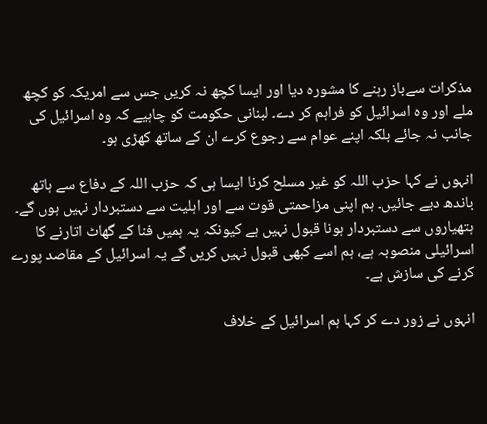مذکرات سےباز رہنے کا مشورہ دیا اور ایسا کچھ نہ کریں جس سے امریکہ کو کچھ ملے اور وہ اسرائیل کو فراہم کر دے۔ لبنانی حکومت کو چاہیے کہ وہ اسرائیل کی جانب نہ جائے بلکہ اپنے عوام سے رجوع کرے ان کے ساتھ کھڑی ہو۔

انہوں نے کہا حزب اللہ کو غیر مسلح کرنا ایسا ہی کہ حزب اللہ کے دفاع سے ہاتھ باندھ دیے جائیں۔ ہم اپنی مزاحمتی قوت سے اور اہلیت سے دستبردار نہیں ہوں گے۔ ہتھیاروں سے دستبردار ہونا قبول نہیں ہے کیونکہ یہ ہمیں فنا کے گھاٹ اتارنے کا اسرائیلی منصوبہ ہے، ہم اسے کبھی قبول نہیں کریں گے یہ اسرائیل کے مقاصد پورے کرنے کی سازش ہے۔

انہوں نے زور دے کر کہا ہم اسرائیل کے خلاف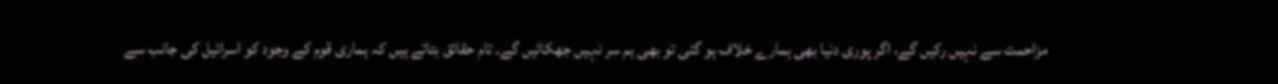مزاحمت سے نہیں رکیں گے، اگر پوری دنیا بھی ہمارے خلاف ہو گئی تو بھی ہم سر نہیں جھکائیں گے۔ تام حقائق بتاتے ہیں کہ ہماری قوم کے وجود کو اسرائیل کی جانب سے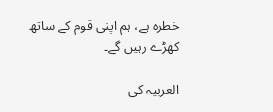خطرہ ہے، ہم اپنی قوم کے ساتھ کھڑے رہیں گے۔

العربیہ کی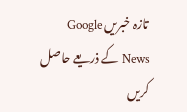تازہ خبریں Google News کے ذریعے حاصل کریں